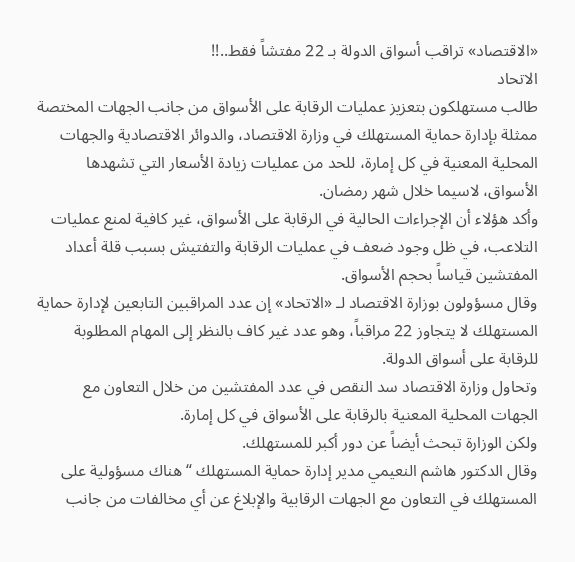«الاقتصاد» تراقب أسواق الدولة بـ 22 مفتشاً فقط..!!
الاتحاد
طالب مستهلكون بتعزيز عمليات الرقابة على الأسواق من جانب الجهات المختصة ممثلة بإدارة حماية المستهلك في وزارة الاقتصاد، والدوائر الاقتصادية والجهات المحلية المعنية في كل إمارة، للحد من عمليات زيادة الأسعار التي تشهدها الأسواق، لاسيما خلال شهر رمضان.
وأكد هؤلاء أن الإجراءات الحالية في الرقابة على الأسواق، غير كافية لمنع عمليات التلاعب، في ظل وجود ضعف في عمليات الرقابة والتفتيش بسبب قلة أعداد المفتشين قياساً بحجم الأسواق.
وقال مسؤولون بوزارة الاقتصاد لـ «الاتحاد» إن عدد المراقبين التابعين لإدارة حماية المستهلك لا يتجاوز 22 مراقباً، وهو عدد غير كاف بالنظر إلى المهام المطلوبة للرقابة على أسواق الدولة.
وتحاول وزارة الاقتصاد سد النقص في عدد المفتشين من خلال التعاون مع الجهات المحلية المعنية بالرقابة على الأسواق في كل إمارة.
ولكن الوزارة تبحث أيضاً عن دور أكبر للمستهلك.
وقال الدكتور هاشم النعيمي مدير إدارة حماية المستهلك “هناك مسؤولية على المستهلك في التعاون مع الجهات الرقابية والإبلاغ عن أي مخالفات من جانب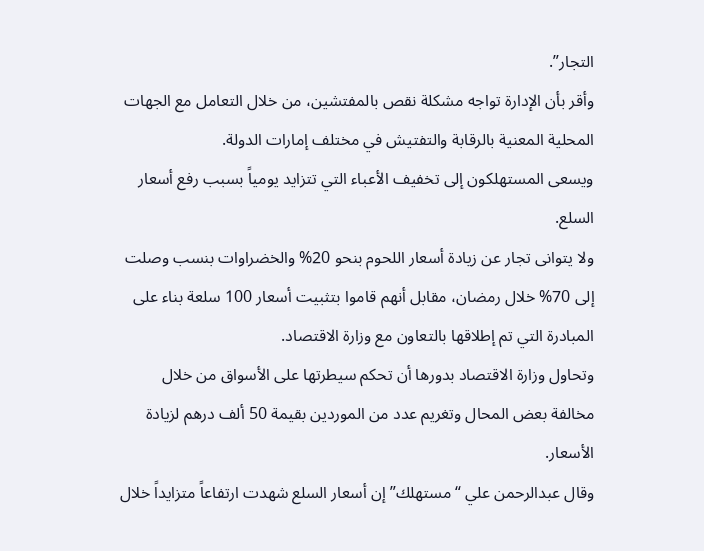التجار”.
وأقر بأن الإدارة تواجه مشكلة نقص بالمفتشين، من خلال التعامل مع الجهات المحلية المعنية بالرقابة والتفتيش في مختلف إمارات الدولة.
ويسعى المستهلكون إلى تخفيف الأعباء التي تتزايد يومياً بسبب رفع أسعار السلع.
ولا يتوانى تجار عن زيادة أسعار اللحوم بنحو 20% والخضراوات بنسب وصلت إلى 70% خلال رمضان، مقابل أنهم قاموا بتثبيت أسعار 100 سلعة بناء على المبادرة التي تم إطلاقها بالتعاون مع وزارة الاقتصاد.
وتحاول وزارة الاقتصاد بدورها أن تحكم سيطرتها على الأسواق من خلال مخالفة بعض المحال وتغريم عدد من الموردين بقيمة 50 ألف درهم لزيادة الأسعار.
وقال عبدالرحمن علي “مستهلك” إن أسعار السلع شهدت ارتفاعاً متزايداً خلال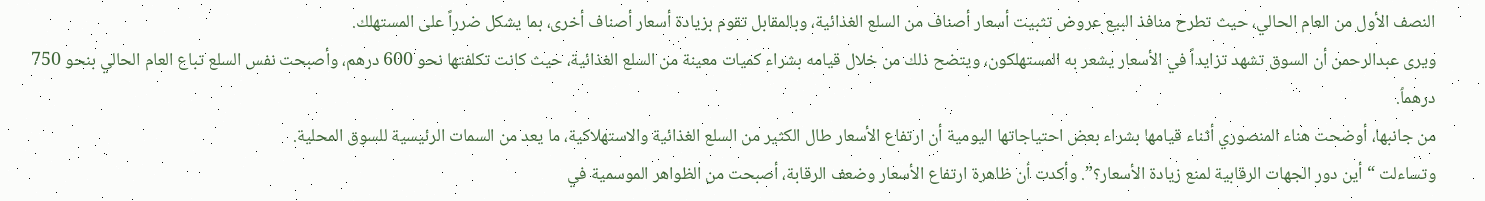النصف الأول من العام الحالي، حيث تطرح منافذ البيع عروض تثبيت أسعار أصناف من السلع الغذائية، وبالمقابل تقوم بزيادة أسعار أصناف أخرى، بما يشكل ضرراً على المستهلك.
ويرى عبدالرحمن أن السوق تشهد تزايداً في الأسعار يشعر به المستهلكون، ويتضح ذلك من خلال قيامه بشراء كميات معينة من السلع الغذائية، حيث كانت تكلفتها نحو 600 درهم، وأصبحت نفس السلع تباع العام الحالي بنحو 750 درهماً.
من جانبها، أوضحت هناء المنصوري أثناء قيامها بشراء بعض احتياجاتها اليومية أن ارتفاع الأسعار طال الكثير من السلع الغذائية والاستهلاكية، ما يعد من السمات الرئيسية للسوق المحلية.
وتساءلت “أين دور الجهات الرقابية لمنع زيادة الأسعار؟”. وأكدت أن ظاهرة ارتفاع الأسعار وضعف الرقابة، أصبحت من الظواهر الموسمية في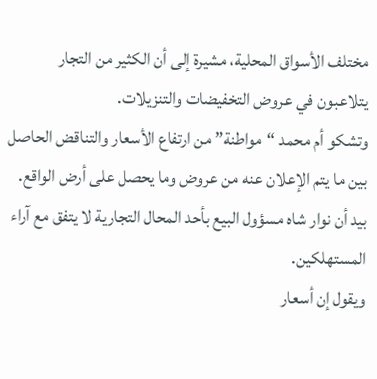مختلف الأسواق المحلية، مشيرة إلى أن الكثير من التجار يتلاعبون في عروض التخفيضات والتنزيلات.
وتشكو أم محمد “مواطنة” من ارتفاع الأسعار والتناقض الحاصل بين ما يتم الإعلان عنه من عروض وما يحصل على أرض الواقع.
بيد أن نوار شاه مسؤول البيع بأحد المحال التجارية لا يتفق مع آراء المستهلكين.
ويقول إن أسعار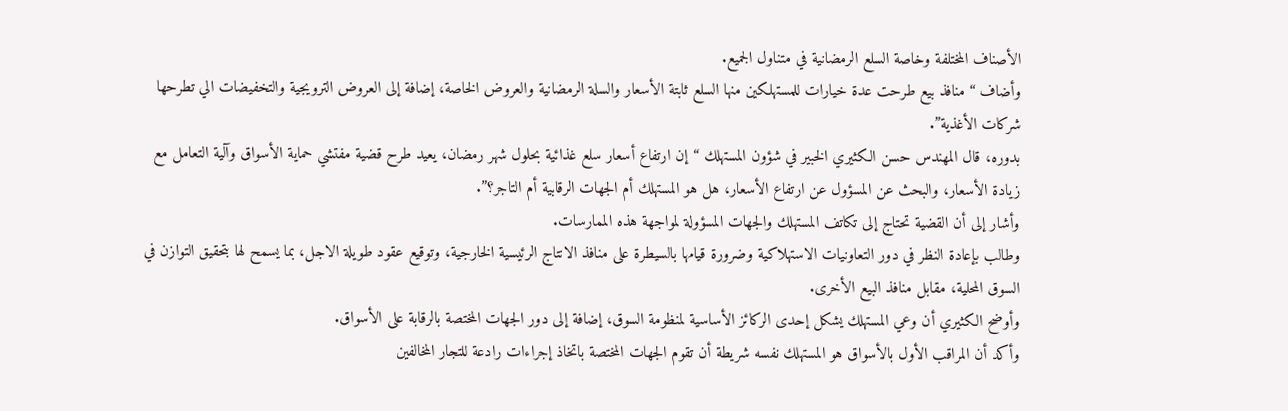الأصناف المختلفة وخاصة السلع الرمضانية في متناول الجميع.
وأضاف “منافذ بيع طرحت عدة خيارات للمستهلكين منها السلع ثابتة الأسعار والسلة الرمضانية والعروض الخاصة، إضافة إلى العروض الترويجية والتخفيضات الي تطرحها شركات الأغذية”.
بدوره، قال المهندس حسن الكثيري الخبير في شؤون المستهلك “إن ارتفاع أسعار سلع غذائية بحلول شهر رمضان، يعيد طرح قضية مفتشي حماية الأسواق وآلية التعامل مع زيادة الأسعار، والبحث عن المسؤول عن ارتفاع الأسعار، هل هو المستهلك أم الجهات الرقابية أم التاجر؟”.
وأشار إلى أن القضية تحتاج إلى تكاتف المستهلك والجهات المسؤولة لمواجهة هذه الممارسات.
وطالب بإعادة النظر في دور التعاونيات الاستهلاكية وضرورة قيامها بالسيطرة على منافذ الانتاج الرئيسية الخارجية، وتوقيع عقود طويلة الاجل، بما يسمح لها بتحقيق التوازن في السوق المحلية، مقابل منافذ البيع الأخرى.
وأوضح الكثيري أن وعي المستهلك يشكل إحدى الركائز الأساسية لمنظومة السوق، إضافة إلى دور الجهات المختصة بالرقابة على الأسواق.
وأكد أن المراقب الأول بالأسواق هو المستهلك نفسه شريطة أن تقوم الجهات المختصة باتخاذ إجراءات رادعة للتجار المخالفين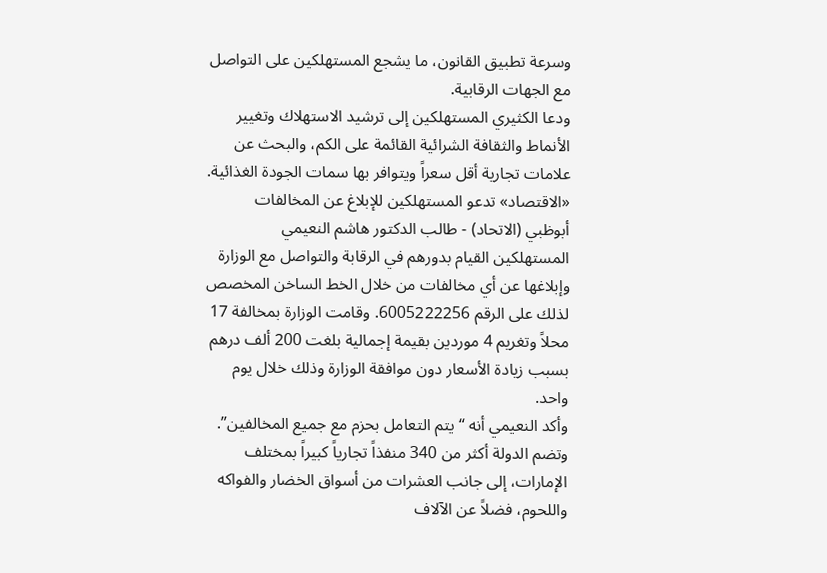وسرعة تطبيق القانون، ما يشجع المستهلكين على التواصل مع الجهات الرقابية.
ودعا الكثيري المستهلكين إلى ترشيد الاستهلاك وتغيير الأنماط والثقافة الشرائية القائمة على الكم، والبحث عن علامات تجارية أقل سعراً ويتوافر بها سمات الجودة الغذائية.
«الاقتصاد» تدعو المستهلكين للإبلاغ عن المخالفات
أبوظبي (الاتحاد) - طالب الدكتور هاشم النعيمي المستهلكين القيام بدورهم في الرقابة والتواصل مع الوزارة وإبلاغها عن أي مخالفات من خلال الخط الساخن المخصص لذلك على الرقم 6005222256. وقامت الوزارة بمخالفة 17 محلاً وتغريم 4 موردين بقيمة إجمالية بلغت 200 ألف درهم بسبب زيادة الأسعار دون موافقة الوزارة وذلك خلال يوم واحد.
وأكد النعيمي أنه “يتم التعامل بحزم مع جميع المخالفين”.
وتضم الدولة أكثر من 340 منفذاً تجارياً كبيراً بمختلف الإمارات، إلى جانب العشرات من أسواق الخضار والفواكه واللحوم، فضلاً عن الآلاف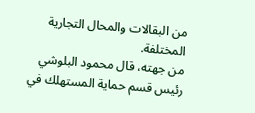من البقالات والمحال التجارية المختلفة.
من جهته، قال محمود البلوشي رئيس قسم حماية المستهلك في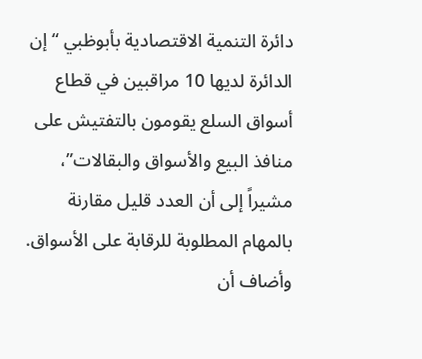دائرة التنمية الاقتصادية بأبوظبي “إن الدائرة لديها 10 مراقبين في قطاع أسواق السلع يقومون بالتفتيش على منافذ البيع والأسواق والبقالات”، مشيراً إلى أن العدد قليل مقارنة بالمهام المطلوبة للرقابة على الأسواق. وأضاف أن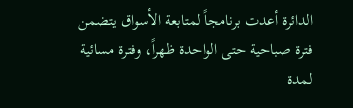الدائرة أعدت برنامجاً لمتابعة الأسواق يتضمن فترة صباحية حتى الواحدة ظهراً، وفترة مسائية لمدة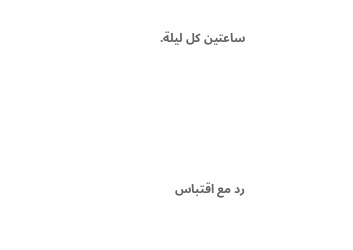ساعتين كل ليلة.






رد مع اقتباس